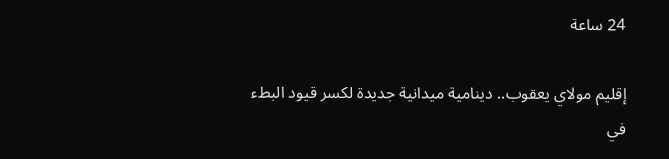24 ساعة

إقليم مولاي يعقوب.. دينامية ميدانية جديدة لكسر قيود البطء في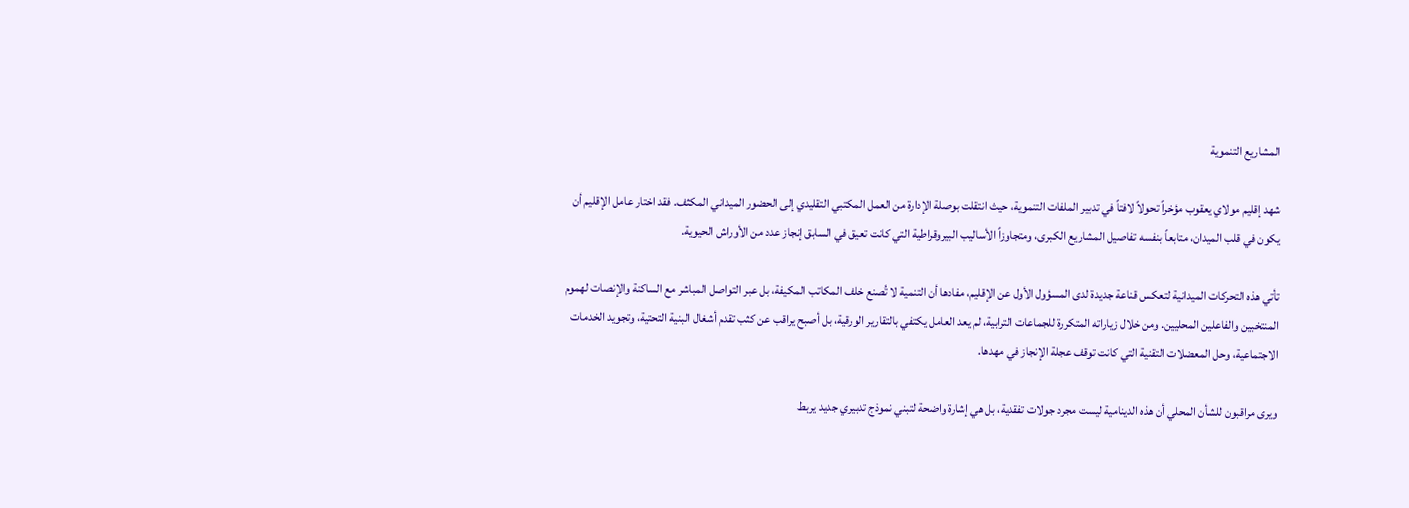المشاريع التنموية

شهد إقليم مولاي يعقوب مؤخراً تحولاً لافتاً في تدبير الملفات التنموية، حيث انتقلت بوصلة الإدارة من العمل المكتبي التقليدي إلى الحضور الميداني المكثف. فقد اختار عامل الإقليم أن يكون في قلب الميدان، متابعاً بنفسه تفاصيل المشاريع الكبرى، ومتجاوزاً الأساليب البيروقراطية التي كانت تعيق في السابق إنجاز عدد من الأوراش الحيوية.

تأتي هذه التحركات الميدانية لتعكس قناعة جديدة لدى المسؤول الأول عن الإقليم، مفادها أن التنمية لا تُصنع خلف المكاتب المكيفة، بل عبر التواصل المباشر مع الساكنة والإنصات لهموم المنتخبين والفاعلين المحليين. ومن خلال زياراته المتكررة للجماعات الترابية، لم يعد العامل يكتفي بالتقارير الورقية، بل أصبح يراقب عن كثب تقدم أشغال البنية التحتية، وتجويد الخدمات الاجتماعية، وحل المعضلات التقنية التي كانت توقف عجلة الإنجاز في مهدها.

ويرى مراقبون للشأن المحلي أن هذه الدينامية ليست مجرد جولات تفقدية، بل هي إشارة واضحة لتبني نموذج تدبيري جديد يربط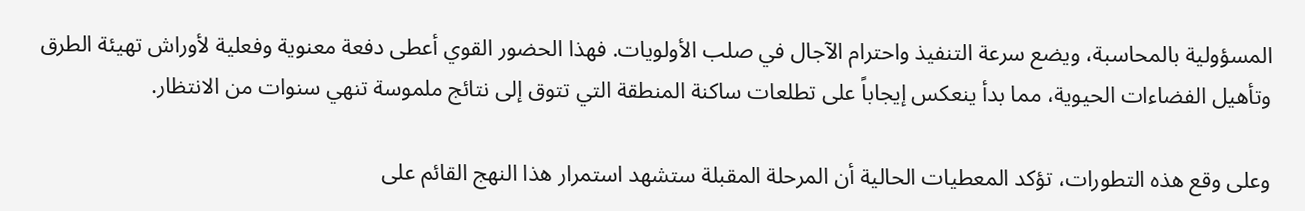المسؤولية بالمحاسبة، ويضع سرعة التنفيذ واحترام الآجال في صلب الأولويات. فهذا الحضور القوي أعطى دفعة معنوية وفعلية لأوراش تهيئة الطرق وتأهيل الفضاءات الحيوية، مما بدأ ينعكس إيجاباً على تطلعات ساكنة المنطقة التي تتوق إلى نتائج ملموسة تنهي سنوات من الانتظار.

وعلى وقع هذه التطورات، تؤكد المعطيات الحالية أن المرحلة المقبلة ستشهد استمرار هذا النهج القائم على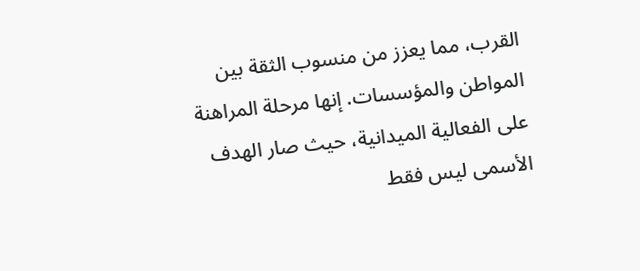القرب، مما يعزز من منسوب الثقة بين المواطن والمؤسسات. إنها مرحلة المراهنة على الفعالية الميدانية، حيث صار الهدف الأسمى ليس فقط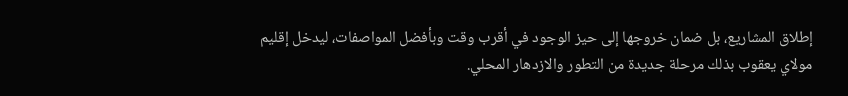إطلاق المشاريع، بل ضمان خروجها إلى حيز الوجود في أقرب وقت وبأفضل المواصفات، ليدخل إقليم مولاي يعقوب بذلك مرحلة جديدة من التطور والازدهار المحلي.